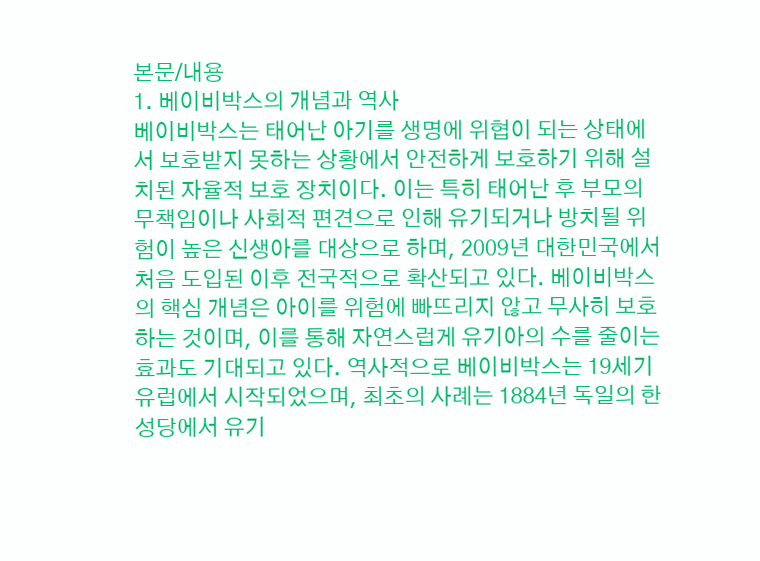본문/내용
1. 베이비박스의 개념과 역사
베이비박스는 태어난 아기를 생명에 위협이 되는 상태에서 보호받지 못하는 상황에서 안전하게 보호하기 위해 설치된 자율적 보호 장치이다. 이는 특히 태어난 후 부모의 무책임이나 사회적 편견으로 인해 유기되거나 방치될 위험이 높은 신생아를 대상으로 하며, 2009년 대한민국에서 처음 도입된 이후 전국적으로 확산되고 있다. 베이비박스의 핵심 개념은 아이를 위험에 빠뜨리지 않고 무사히 보호하는 것이며, 이를 통해 자연스럽게 유기아의 수를 줄이는 효과도 기대되고 있다. 역사적으로 베이비박스는 19세기 유럽에서 시작되었으며, 최초의 사례는 1884년 독일의 한 성당에서 유기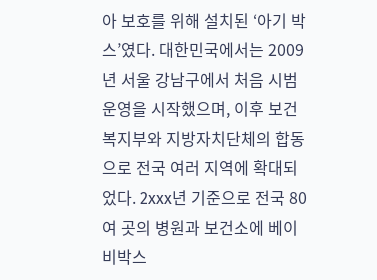아 보호를 위해 설치된 ‘아기 박스’였다. 대한민국에서는 2009년 서울 강남구에서 처음 시범 운영을 시작했으며, 이후 보건복지부와 지방자치단체의 합동으로 전국 여러 지역에 확대되었다. 2xxx년 기준으로 전국 80여 곳의 병원과 보건소에 베이비박스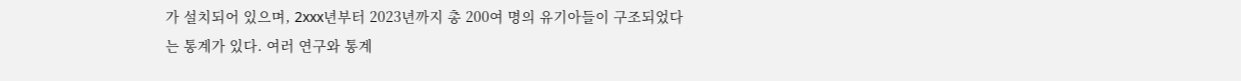가 설치되어 있으며, 2xxx년부터 2023년까지 총 200여 명의 유기아들이 구조되었다는 통계가 있다. 여러 연구와 통계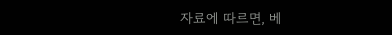자료에 따르면, 베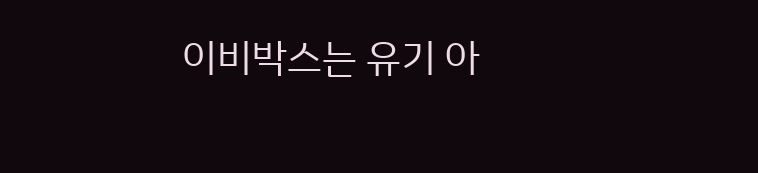이비박스는 유기 아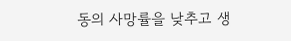동의 사망률을 낮추고 생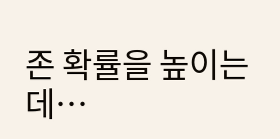존 확률을 높이는 데…